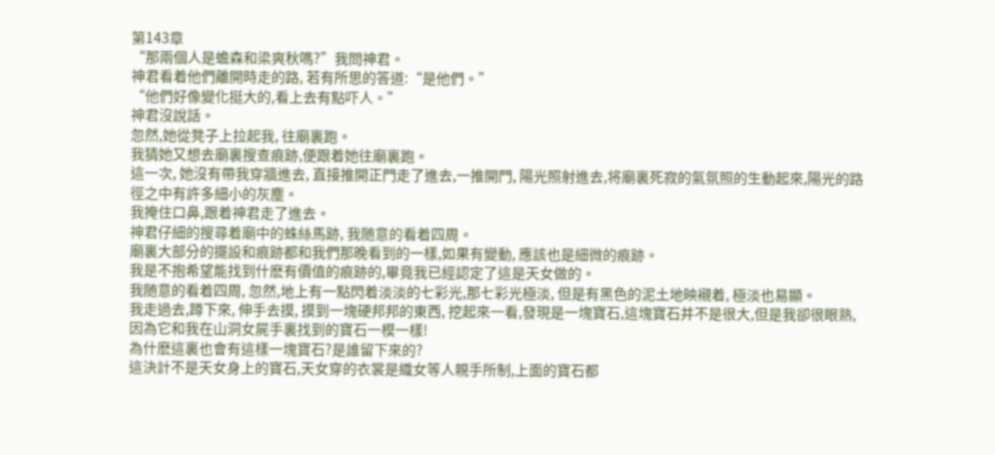第143章
“那兩個人是蟾森和梁爽秋嗎?”我問神君。
神君看着他們離開時走的路, 若有所思的答道:“是他們。”
“他們好像變化挺大的,看上去有點吓人。”
神君沒說話。
忽然,她從凳子上拉起我, 往廟裏跑。
我猜她又想去廟裏搜查痕跡,便跟着她往廟裏跑。
這一次, 她沒有帶我穿牆進去, 直接推開正門走了進去,一推開門, 陽光照射進去,将廟裏死寂的氣氛照的生動起來,陽光的路徑之中有許多細小的灰塵。
我掩住口鼻,跟着神君走了進去。
神君仔細的搜尋着廟中的蛛絲馬跡, 我随意的看着四周。
廟裏大部分的擺設和痕跡都和我們那晚看到的一樣,如果有變動, 應該也是細微的痕跡。
我是不抱希望能找到什麽有價值的痕跡的,畢竟我已經認定了這是天女做的。
我随意的看着四周, 忽然,地上有一點閃着淡淡的七彩光,那七彩光極淡, 但是有黑色的泥土地映襯着, 極淡也易顯。
我走過去,蹲下來, 伸手去摸, 摸到一塊硬邦邦的東西, 挖起來一看,發現是一塊寶石,這塊寶石并不是很大,但是我卻很眼熟,因為它和我在山洞女屍手裏找到的寶石一模一樣!
為什麽這裏也會有這樣一塊寶石?是誰留下來的?
這決計不是天女身上的寶石,天女穿的衣裳是織女等人親手所制,上面的寶石都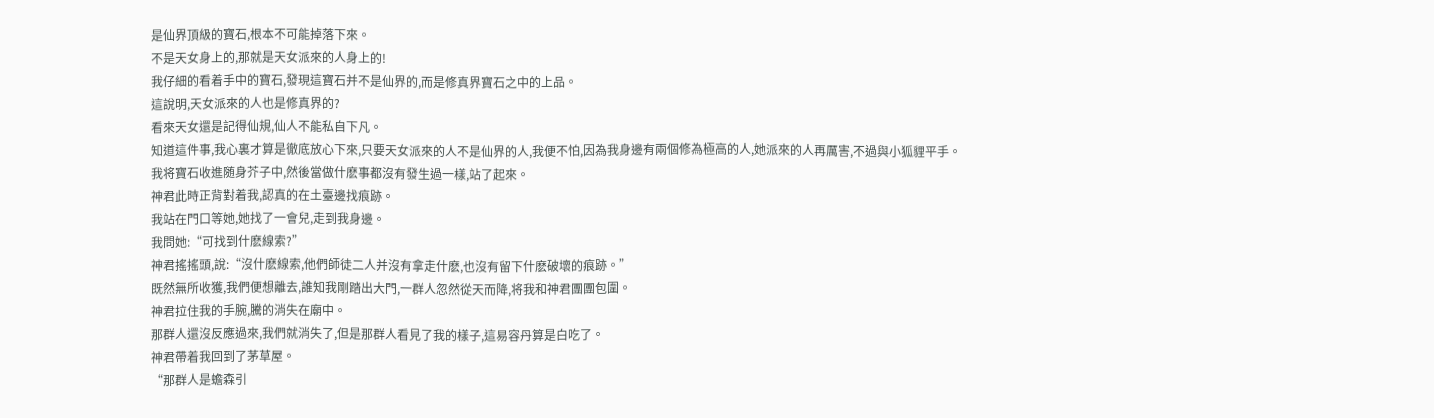是仙界頂級的寶石,根本不可能掉落下來。
不是天女身上的,那就是天女派來的人身上的!
我仔細的看着手中的寶石,發現這寶石并不是仙界的,而是修真界寶石之中的上品。
這說明,天女派來的人也是修真界的?
看來天女還是記得仙規,仙人不能私自下凡。
知道這件事,我心裏才算是徹底放心下來,只要天女派來的人不是仙界的人,我便不怕,因為我身邊有兩個修為極高的人,她派來的人再厲害,不過與小狐貍平手。
我将寶石收進随身芥子中,然後當做什麽事都沒有發生過一樣,站了起來。
神君此時正背對着我,認真的在土臺邊找痕跡。
我站在門口等她,她找了一會兒,走到我身邊。
我問她:“可找到什麽線索?”
神君搖搖頭,說:“沒什麽線索,他們師徒二人并沒有拿走什麽,也沒有留下什麽破壞的痕跡。”
既然無所收獲,我們便想離去,誰知我剛踏出大門,一群人忽然從天而降,将我和神君團團包圍。
神君拉住我的手腕,騰的消失在廟中。
那群人還沒反應過來,我們就消失了,但是那群人看見了我的樣子,這易容丹算是白吃了。
神君帶着我回到了茅草屋。
“那群人是蟾森引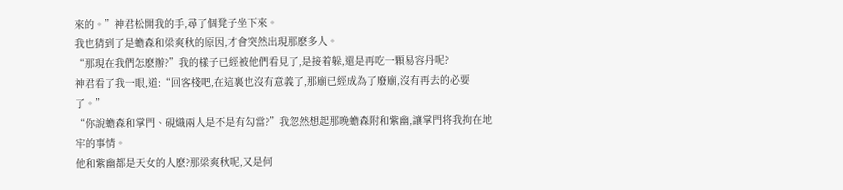來的。”神君松開我的手,尋了個凳子坐下來。
我也猜到了是蟾森和梁爽秋的原因,才會突然出現那麽多人。
“那現在我們怎麽辦?”我的樣子已經被他們看見了,是接着躲,還是再吃一顆易容丹呢?
神君看了我一眼,道:“回客棧吧,在這裏也沒有意義了,那廟已經成為了廢廟,沒有再去的必要了。”
“你說蟾森和掌門、硯熾兩人是不是有勾當?”我忽然想起那晚蟾森附和紫幽,讓掌門将我拘在地牢的事情。
他和紫幽都是天女的人麽?那梁爽秋呢,又是何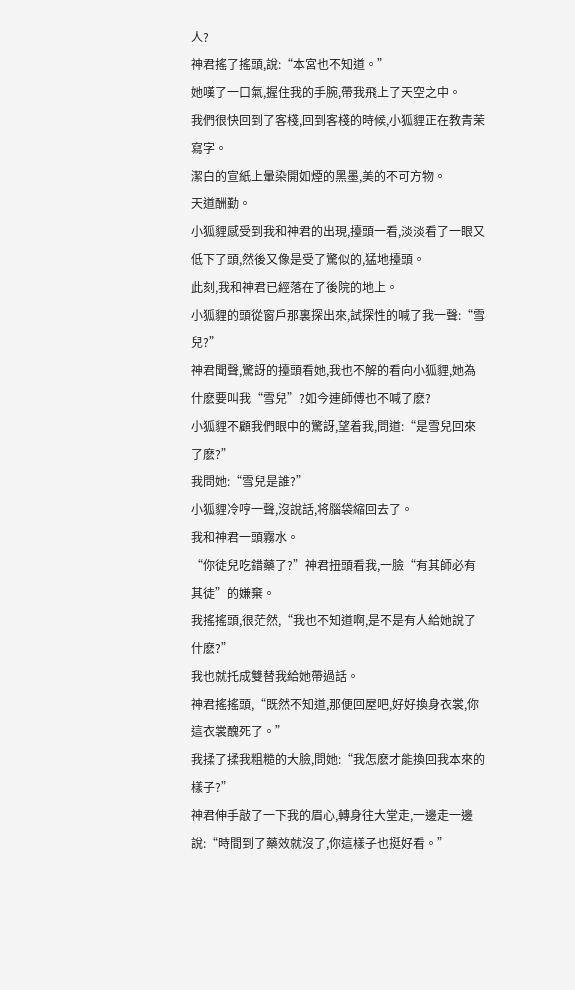人?
神君搖了搖頭,說:“本宮也不知道。”
她嘆了一口氣,握住我的手腕,帶我飛上了天空之中。
我們很快回到了客棧,回到客棧的時候,小狐貍正在教青茉寫字。
潔白的宣紙上暈染開如煙的黑墨,美的不可方物。
天道酬勤。
小狐貍感受到我和神君的出現,擡頭一看,淡淡看了一眼又低下了頭,然後又像是受了驚似的,猛地擡頭。
此刻,我和神君已經落在了後院的地上。
小狐貍的頭從窗戶那裏探出來,試探性的喊了我一聲:“雪兒?”
神君聞聲,驚訝的擡頭看她,我也不解的看向小狐貍,她為什麽要叫我“雪兒”?如今連師傅也不喊了麽?
小狐貍不顧我們眼中的驚訝,望着我,問道:“是雪兒回來了麽?”
我問她:“雪兒是誰?”
小狐貍冷哼一聲,沒說話,将腦袋縮回去了。
我和神君一頭霧水。
“你徒兒吃錯藥了?”神君扭頭看我,一臉“有其師必有其徒”的嫌棄。
我搖搖頭,很茫然,“我也不知道啊,是不是有人給她說了什麽?”
我也就托成雙替我給她帶過話。
神君搖搖頭,“既然不知道,那便回屋吧,好好換身衣裳,你這衣裳醜死了。”
我揉了揉我粗糙的大臉,問她:“我怎麽才能換回我本來的樣子?”
神君伸手敲了一下我的眉心,轉身往大堂走,一邊走一邊說:“時間到了藥效就沒了,你這樣子也挺好看。”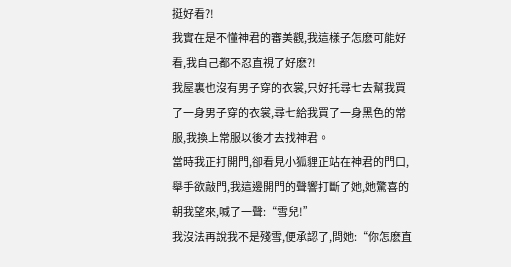挺好看?!
我實在是不懂神君的審美觀,我這樣子怎麽可能好看,我自己都不忍直視了好麽?!
我屋裏也沒有男子穿的衣裳,只好托尋七去幫我買了一身男子穿的衣裳,尋七給我買了一身黑色的常服,我換上常服以後才去找神君。
當時我正打開門,卻看見小狐貍正站在神君的門口,舉手欲敲門,我這邊開門的聲響打斷了她,她驚喜的朝我望來,喊了一聲:“雪兒!”
我沒法再說我不是殘雪,便承認了,問她:“你怎麽直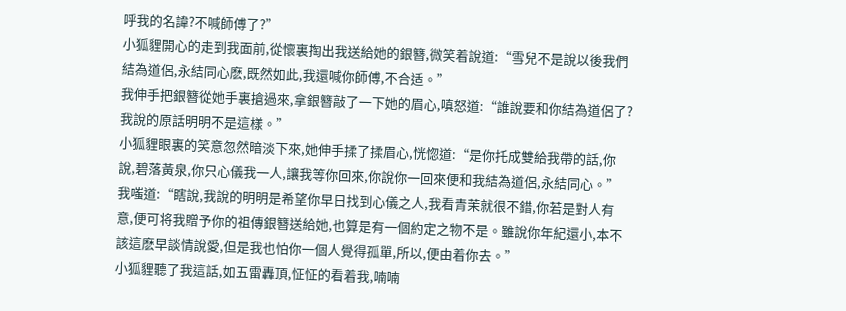呼我的名諱?不喊師傅了?”
小狐貍開心的走到我面前,從懷裏掏出我送給她的銀簪,微笑着說道:“雪兒不是說以後我們結為道侶,永結同心麽,既然如此,我還喊你師傅,不合适。”
我伸手把銀簪從她手裏搶過來,拿銀簪敲了一下她的眉心,嗔怒道:“誰說要和你結為道侶了?我說的原話明明不是這樣。”
小狐貍眼裏的笑意忽然暗淡下來,她伸手揉了揉眉心,恍惚道:“是你托成雙給我帶的話,你說,碧落黃泉,你只心儀我一人,讓我等你回來,你說你一回來便和我結為道侶,永結同心。”
我嗤道:“瞎說,我說的明明是希望你早日找到心儀之人,我看青茉就很不錯,你若是對人有意,便可将我贈予你的祖傳銀簪送給她,也算是有一個約定之物不是。雖說你年紀還小,本不該這麽早談情說愛,但是我也怕你一個人覺得孤單,所以,便由着你去。”
小狐貍聽了我這話,如五雷轟頂,怔怔的看着我,喃喃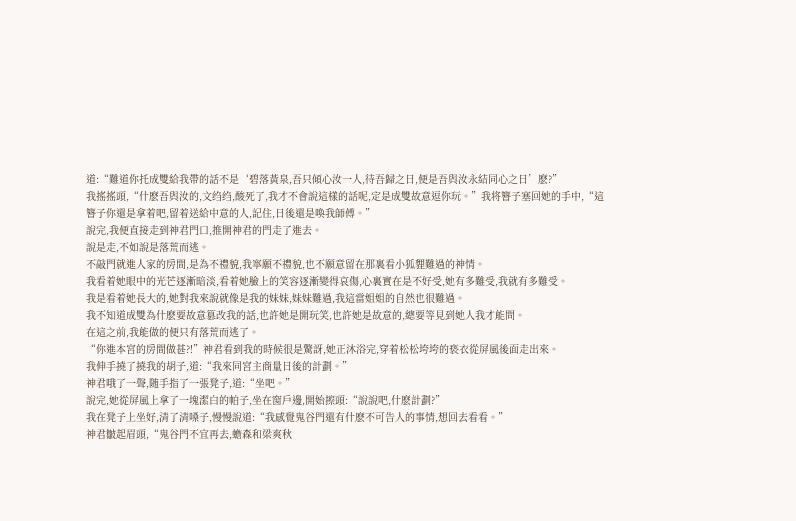道:“難道你托成雙給我帶的話不是‘碧落黃泉,吾只傾心汝一人,待吾歸之日,便是吾與汝永結同心之日’麽?”
我搖搖頭,“什麽吾與汝的,文绉绉,酸死了,我才不會說這樣的話呢,定是成雙故意逗你玩。”我将簪子塞回她的手中,“這簪子你還是拿着吧,留着送給中意的人,記住,日後還是喚我師傅。”
說完,我便直接走到神君門口,推開神君的門走了進去。
說是走,不如說是落荒而逃。
不敲門就進人家的房間,是為不禮貌,我寧願不禮貌,也不願意留在那裏看小狐貍難過的神情。
我看着她眼中的光芒逐漸暗淡,看着她臉上的笑容逐漸變得哀傷,心裏實在是不好受,她有多難受,我就有多難受。
我是看着她長大的,她對我來說就像是我的妹妹,妹妹難過,我這當姐姐的自然也很難過。
我不知道成雙為什麽要故意篡改我的話,也許她是開玩笑,也許她是故意的,總要等見到她人我才能問。
在這之前,我能做的便只有落荒而逃了。
“你進本宮的房間做甚?!”神君看到我的時候很是驚訝,她正沐浴完,穿着松松垮垮的亵衣從屏風後面走出來。
我伸手撓了撓我的胡子,道:“我來同宮主商量日後的計劃。”
神君哦了一聲,随手指了一張凳子,道:“坐吧。”
說完,她從屏風上拿了一塊潔白的帕子,坐在窗戶邊,開始擦頭:“說說吧,什麽計劃?”
我在凳子上坐好,清了清嗓子,慢慢說道:“我感覺鬼谷門還有什麽不可告人的事情,想回去看看。”
神君皺起眉頭,“鬼谷門不宜再去,蟾森和梁爽秋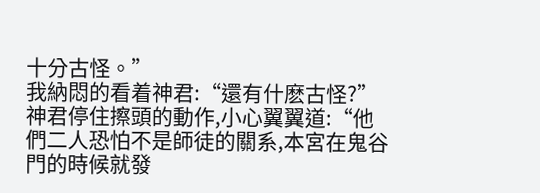十分古怪。”
我納悶的看着神君:“還有什麽古怪?”
神君停住擦頭的動作,小心翼翼道:“他們二人恐怕不是師徒的關系,本宮在鬼谷門的時候就發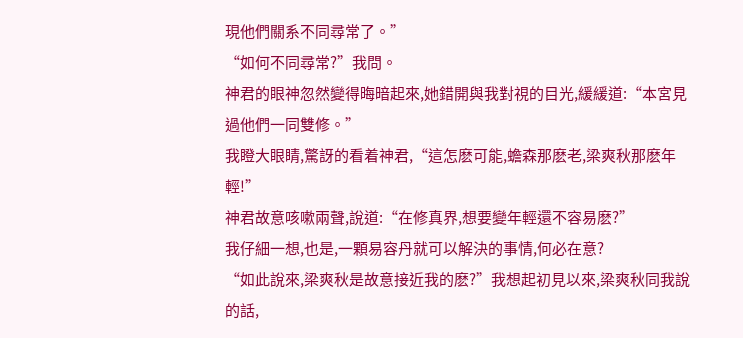現他們關系不同尋常了。”
“如何不同尋常?”我問。
神君的眼神忽然變得晦暗起來,她錯開與我對視的目光,緩緩道:“本宮見過他們一同雙修。”
我瞪大眼睛,驚訝的看着神君,“這怎麽可能,蟾森那麽老,梁爽秋那麽年輕!”
神君故意咳嗽兩聲,說道:“在修真界,想要變年輕還不容易麽?”
我仔細一想,也是,一顆易容丹就可以解決的事情,何必在意?
“如此說來,梁爽秋是故意接近我的麽?”我想起初見以來,梁爽秋同我說的話,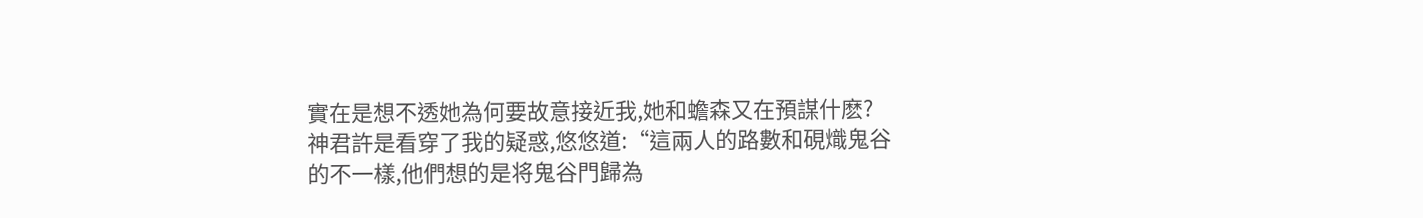實在是想不透她為何要故意接近我,她和蟾森又在預謀什麽?
神君許是看穿了我的疑惑,悠悠道:“這兩人的路數和硯熾鬼谷的不一樣,他們想的是将鬼谷門歸為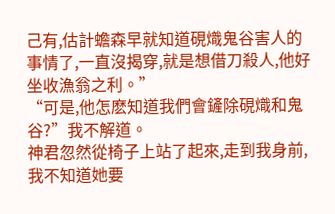己有,估計蟾森早就知道硯熾鬼谷害人的事情了,一直沒揭穿,就是想借刀殺人,他好坐收漁翁之利。”
“可是,他怎麽知道我們會鏟除硯熾和鬼谷?”我不解道。
神君忽然從椅子上站了起來,走到我身前,我不知道她要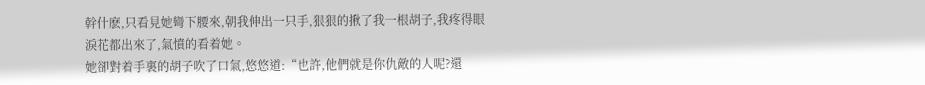幹什麽,只看見她彎下腰來,朝我伸出一只手,狠狠的揪了我一根胡子,我疼得眼淚花都出來了,氣憤的看着她。
她卻對着手裏的胡子吹了口氣,悠悠道:“也許,他們就是你仇敵的人呢?還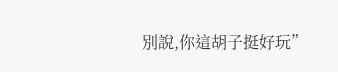別說,你這胡子挺好玩”